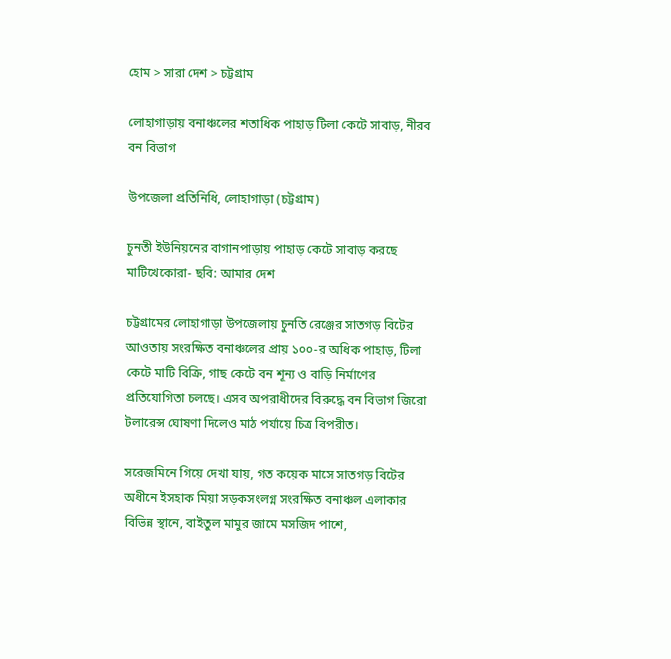হোম > সারা দেশ > চট্টগ্রাম

লোহাগাড়ায় বনাঞ্চলের শতাধিক পাহাড় টিলা কেটে সাবাড়, নীরব বন বিভাগ

উপজেলা প্রতিনিধি, লোহাগাড়া (চট্টগ্রাম)

চুনতী ইউনিয়নের বাগানপাড়ায় পাহাড় কেটে সাবাড় করছে মাটিখেকোরা- ছবি: আমার দেশ

চট্টগ্রামের লোহাগাড়া উপজেলায় চুনতি রেঞ্জের সাতগড় বিটের আওতায় সংরক্ষিত বনাঞ্চলের প্রায় ১০০-র অধিক পাহাড়, টিলা কেটে মাটি বিক্রি, গাছ কেটে বন শূন্য ও বাড়ি নির্মাণের প্রতিযোগিতা চলছে। এসব অপরাধীদের বিরুদ্ধে বন বিভাগ জিরো টলারেন্স ঘোষণা দিলেও মাঠ পর্যায়ে চিত্র বিপরীত।

সরেজমিনে গিয়ে দেখা যায়, গত কয়েক মাসে সাতগড় বিটের অধীনে ইসহাক মিয়া সড়কসংলগ্ন সংরক্ষিত বনাঞ্চল এলাকার বিভিন্ন স্থানে, বাইতুল মামুর জামে মসজিদ পাশে,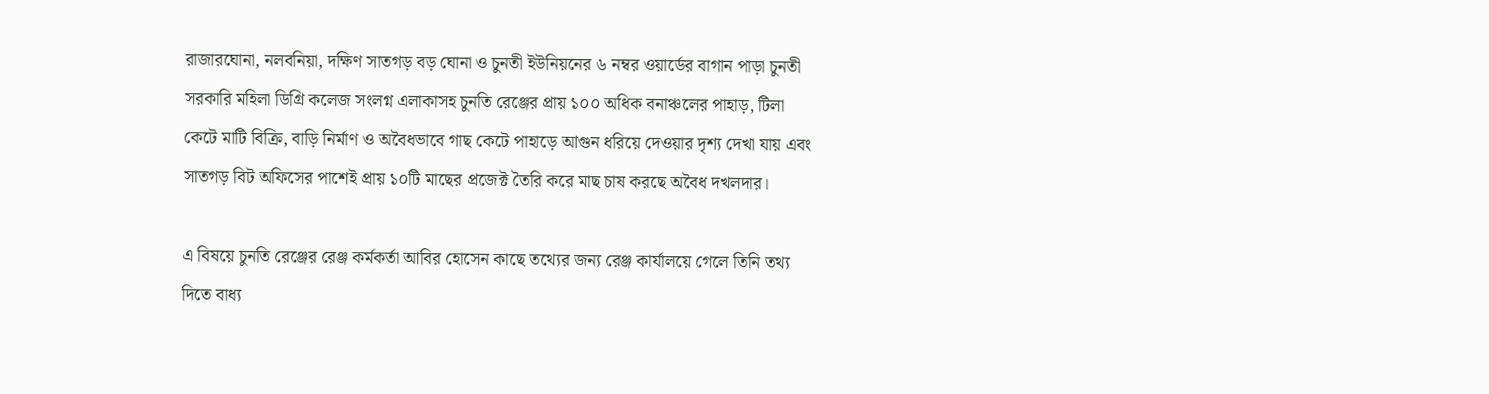রাজারঘোনা, নলবনিয়া, দক্ষিণ সাতগড় বড় ঘোনা ও চুনতী ইউনিয়নের ৬ নম্বর ওয়ার্ডের বাগান পাড়া চুনতী সরকারি মহিলা ডিগ্রি কলেজ সংলগ্ন এলাকাসহ চুনতি রেঞ্জের প্রায় ১০০ অধিক বনাঞ্চলের পাহাড়, টিলা কেটে মাটি বিক্রি, বাড়ি নির্মাণ ও অবৈধভাবে গাছ কেটে পাহাড়ে আগুন ধরিয়ে দেওয়ার দৃশ্য দেখা যায় এবং সাতগড় বিট অফিসের পাশেই প্রায় ১০টি মাছের প্রজেক্ট তৈরি করে মাছ চাষ করছে অবৈধ দখলদার।

এ বিষয়ে চুনতি রেঞ্জের রেঞ্জ কর্মকর্তা আবির হোসেন কাছে তথ্যের জন্য রেঞ্জ কার্যালয়ে গেলে তিনি তথ্য দিতে বাধ্য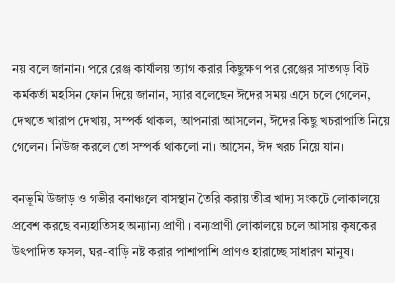নয় বলে জানান। পরে রেঞ্জ কার্যালয় ত্যাগ করার কিছুক্ষণ পর রেঞ্জের সাতগড় বিট কর্মকর্তা মহসিন ফোন দিয়ে জানান, স্যার বলেছেন ঈদের সময় এসে চলে গেলেন, দেখতে খারাপ দেখায়, সম্পর্ক থাকল, আপনারা আসলেন, ঈদের কিছু খচরাপাতি নিয়ে গেলেন। নিউজ করলে তো সম্পর্ক থাকলো না। আসেন, ঈদ খরচ নিয়ে যান।

বনভূমি উজাড় ও গভীর বনাঞ্চলে বাসস্থান তৈরি করায় তীব্র খাদ্য সংকটে লোকালয়ে প্রবেশ করছে বন্যহাতিসহ অন্যান্য প্রাণী । বন্যপ্রাণী লোকালয়ে চলে আসায় কৃষকের উৎপাদিত ফসল, ঘর-বাড়ি নষ্ট করার পাশাপাশি প্রাণও হারাচ্ছে সাধারণ মানুষ।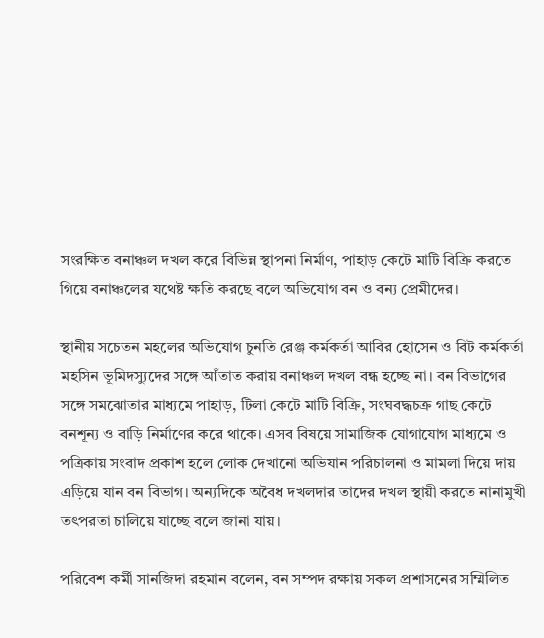সংরক্ষিত বনাঞ্চল দখল করে বিভিন্ন স্থাপনা নির্মাণ, পাহাড় কেটে মাটি বিক্রি করতে গিয়ে বনাঞ্চলের যথেষ্ট ক্ষতি করছে বলে অভিযোগ বন ও বন্য প্রেমীদের।

স্থানীয় সচেতন মহলের অভিযোগ চুনতি রেঞ্জ কর্মকর্তা আবির হোসেন ও বিট কর্মকর্তা মহসিন ভূমিদস্যুদের সঙ্গে আঁতাত করায় বনাঞ্চল দখল বন্ধ হচ্ছে না। বন বিভাগের সঙ্গে সমঝোতার মাধ্যমে পাহাড়, টিলা কেটে মাটি বিক্রি, সংঘবদ্ধচক্র গাছ কেটে বনশূন্য ও বাড়ি নির্মাণের করে থাকে। এসব বিষয়ে সামাজিক যোগাযোগ মাধ্যমে ও পত্রিকায় সংবাদ প্রকাশ হলে লোক দেখানো অভিযান পরিচালনা ও মামলা দিয়ে দায় এড়িয়ে যান বন বিভাগ। অন্যদিকে অবৈধ দখলদার তাদের দখল স্থায়ী করতে নানামুখী তৎপরতা চালিয়ে যাচ্ছে বলে জানা যায়।

পরিবেশ কর্মী সানজিদা রহমান বলেন, বন সম্পদ রক্ষায় সকল প্রশাসনের সম্মিলিত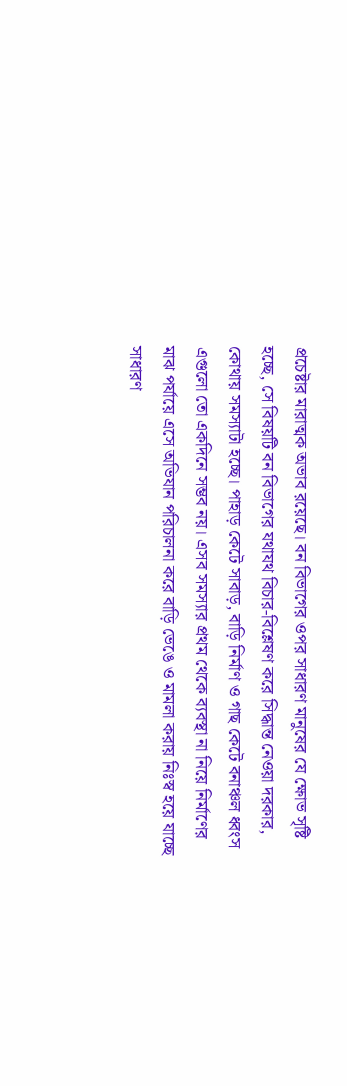প্রচেষ্টার মারাত্মক অভাব রয়েছে। বন বিভাগের ওপর সাধারণ মানুষের যে ক্ষোভ সৃষ্টি হচ্ছে, সে বিষয়টি বন বিভাগের যথাযথ বিচার-বিশ্লেষণ করে সিদ্ধান্ত নেওয়া দরকার, কোথায় সমস্যাটা হচ্ছে। পাহাড় কেটে সাবাড়, বাড়ি নির্মাণ ও গাছ কেটে বনাঞ্চল ধ্বংস এগুলো তো একদিনে সম্ভব নয়। এসব সমস্যার প্রথম থেকে ব্যবস্থা না নিয়ে নির্মাণের মাঝ পর্যায়ে এসে অভিযান পরিচালনা করে বাড়ি ভেঙে ও মামলা করায় নিঃস্ব হয়ে যাচ্ছে সাধারণ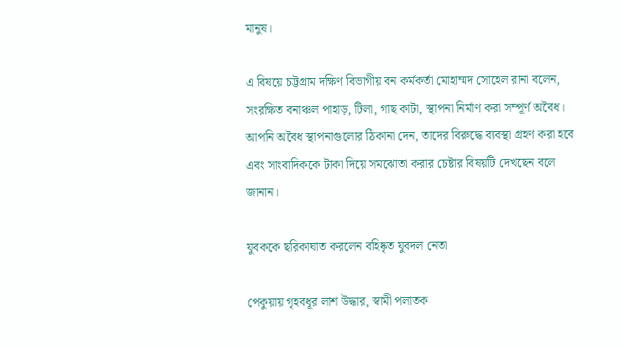মানুষ।

এ বিষয়ে চট্টগ্রাম দক্ষিণ বিভাগীয় বন কর্মকর্তা মোহাম্মদ সোহেল রানা বলেন, সংরক্ষিত বনাঞ্চল পাহাড়, টিলা, গাছ কাটা, স্থাপনা নির্মাণ করা সম্পূর্ণ অবৈধ। আপনি অবৈধ স্থাপনাগুলোর ঠিকানা দেন, তাদের বিরুদ্ধে ব্যবস্থা গ্রহণ করা হবে এবং সাংবাদিককে টাকা দিয়ে সমঝোতা করার চেষ্টার বিষয়টি দেখছেন বলে জানান।

যুবককে ছরিকাঘাত করলেন বহিষ্কৃত যুবদল নেতা

পেকুয়ায় গৃহবধূর লাশ উদ্ধার, স্বামী পলাতক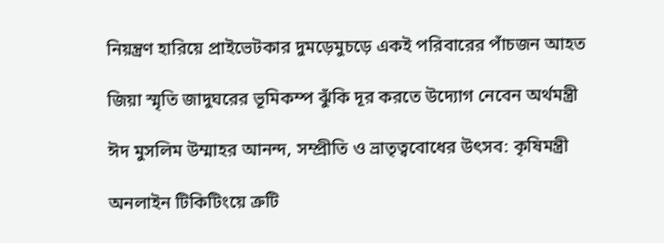নিয়ন্ত্রণ হারিয়ে প্রাইভেটকার দুমড়েমুচড়ে একই পরিবারের পাঁচজন আহত

জিয়া স্মৃতি জাদুঘরের ভূমিকম্প ঝুঁকি দূর করতে উদ্যোগ নেবেন অর্থমন্ত্রী

ঈদ মুসলিম উম্মাহর আনন্দ, সম্প্রীতি ও ভ্রাতৃত্ববোধের উৎসব: কৃষিমন্ত্রী

অনলাইন টিকিটিংয়ে ত্রুটি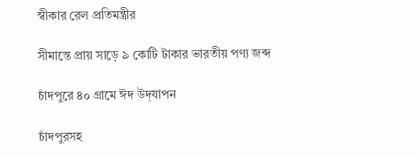স্বীকার রেল প্রতিমন্ত্রীর

সীমান্তে প্রায় সাড়ে ৯ কোটি টাকার ভারতীয় পণ্য জব্দ

চাঁদপুরে ৪০ গ্রামে ঈদ উদ্‌যাপন

চাঁদপুরসহ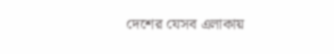দেশের যেসব এলাকায়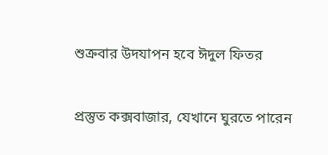শুক্রবার উদযাপন হবে ঈদুল ফিতর

প্রস্তুত কক্সবাজার, যেখানে ঘুরতে পারেন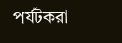পর্যটকরা